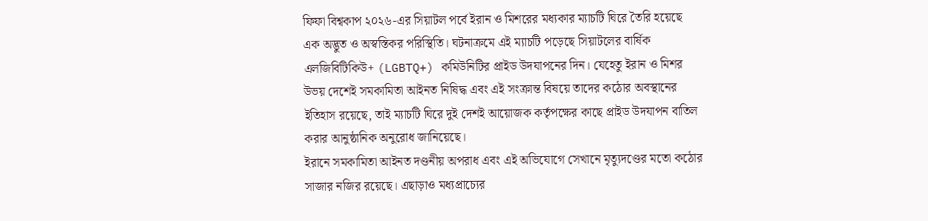ফিফা বিশ্বকাপ ২০২৬-এর সিয়াটল পর্বে ইরান ও মিশরের মধ্যকার ম্যাচটি ঘিরে তৈরি হয়েছে এক অদ্ভুত ও অস্বস্তিকর পরিস্থিতি। ঘটনাক্রমে এই ম্যাচটি পড়েছে সিয়াটলের বার্ষিক এলজিবিটিকিউ+ (LGBTQ+) কমিউনিটির প্রাইড উদযাপনের দিন। যেহেতু ইরান ও মিশর উভয় দেশেই সমকামিতা আইনত নিষিদ্ধ এবং এই সংক্রান্ত বিষয়ে তাদের কঠোর অবস্থানের ইতিহাস রয়েছে, তাই ম্যাচটি ঘিরে দুই দেশই আয়োজক কর্তৃপক্ষের কাছে প্রাইড উদযাপন বাতিল করার আনুষ্ঠানিক অনুরোধ জানিয়েছে।
ইরানে সমকামিতা আইনত দণ্ডনীয় অপরাধ এবং এই অভিযোগে সেখানে মৃত্যুদণ্ডের মতো কঠোর সাজার নজির রয়েছে। এছাড়াও মধ্যপ্রাচ্যের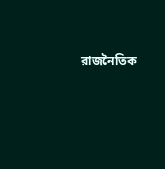রাজনৈতিক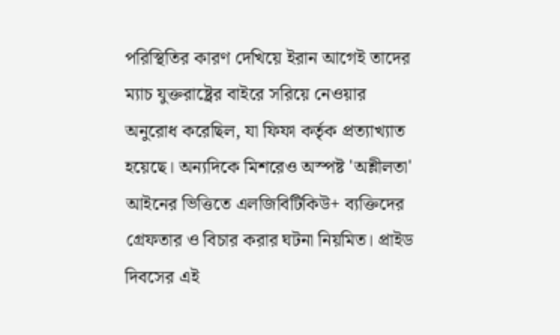পরিস্থিতির কারণ দেখিয়ে ইরান আগেই তাদের ম্যাচ যুক্তরাষ্ট্রের বাইরে সরিয়ে নেওয়ার অনুরোধ করেছিল, যা ফিফা কর্তৃক প্রত্যাখ্যাত হয়েছে। অন্যদিকে মিশরেও অস্পষ্ট 'অশ্লীলতা' আইনের ভিত্তিতে এলজিবিটিকিউ+ ব্যক্তিদের গ্রেফতার ও বিচার করার ঘটনা নিয়মিত। প্রাইড দিবসের এই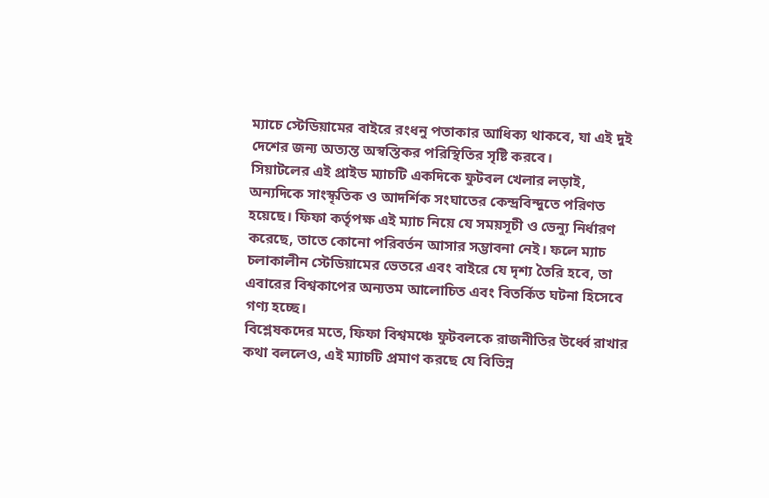ম্যাচে স্টেডিয়ামের বাইরে রংধনু পতাকার আধিক্য থাকবে, যা এই দুই দেশের জন্য অত্যন্ত অস্বস্তিকর পরিস্থিতির সৃষ্টি করবে।
সিয়াটলের এই প্রাইড ম্যাচটি একদিকে ফুটবল খেলার লড়াই, অন্যদিকে সাংস্কৃতিক ও আদর্শিক সংঘাতের কেন্দ্রবিন্দুতে পরিণত হয়েছে। ফিফা কর্তৃপক্ষ এই ম্যাচ নিয়ে যে সময়সূচী ও ভেন্যু নির্ধারণ করেছে, তাতে কোনো পরিবর্তন আসার সম্ভাবনা নেই। ফলে ম্যাচ চলাকালীন স্টেডিয়ামের ভেতরে এবং বাইরে যে দৃশ্য তৈরি হবে, তা এবারের বিশ্বকাপের অন্যতম আলোচিত এবং বিতর্কিত ঘটনা হিসেবে গণ্য হচ্ছে।
বিশ্লেষকদের মতে, ফিফা বিশ্বমঞ্চে ফুটবলকে রাজনীতির উর্ধ্বে রাখার কথা বললেও, এই ম্যাচটি প্রমাণ করছে যে বিভিন্ন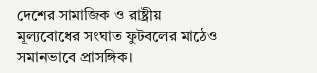দেশের সামাজিক ও রাষ্ট্রীয় মূল্যবোধের সংঘাত ফুটবলের মাঠেও সমানভাবে প্রাসঙ্গিক।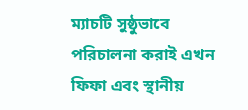ম্যাচটি সুষ্ঠুভাবে পরিচালনা করাই এখন ফিফা এবং স্থানীয়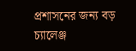প্রশাসনের জন্য বড় চ্যালেঞ্জ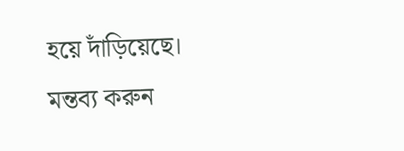হয়ে দাঁড়িয়েছে।
মন্তব্য করুন